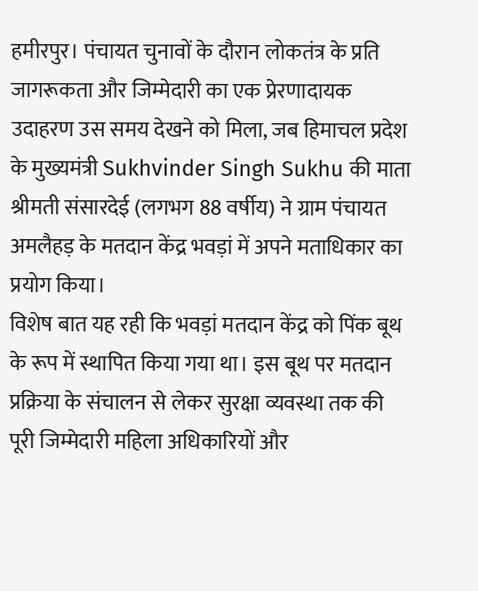हमीरपुर। पंचायत चुनावों के दौरान लोकतंत्र के प्रति जागरूकता और जिम्मेदारी का एक प्रेरणादायक उदाहरण उस समय देखने को मिला, जब हिमाचल प्रदेश के मुख्यमंत्री Sukhvinder Singh Sukhu की माता श्रीमती संसारदेई (लगभग 88 वर्षीय) ने ग्राम पंचायत अमलैहड़ के मतदान केंद्र भवड़ां में अपने मताधिकार का प्रयोग किया।
विशेष बात यह रही कि भवड़ां मतदान केंद्र को पिंक बूथ के रूप में स्थापित किया गया था। इस बूथ पर मतदान प्रक्रिया के संचालन से लेकर सुरक्षा व्यवस्था तक की पूरी जिम्मेदारी महिला अधिकारियों और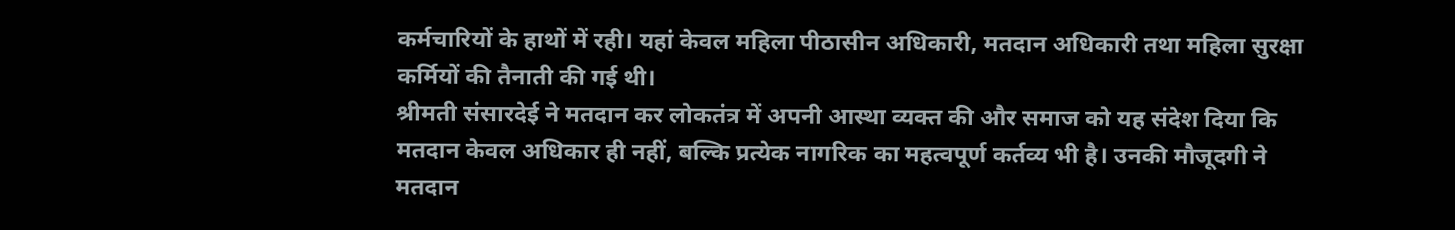कर्मचारियों के हाथों में रही। यहां केवल महिला पीठासीन अधिकारी, मतदान अधिकारी तथा महिला सुरक्षा कर्मियों की तैनाती की गई थी।
श्रीमती संसारदेई ने मतदान कर लोकतंत्र में अपनी आस्था व्यक्त की और समाज को यह संदेश दिया कि मतदान केवल अधिकार ही नहीं, बल्कि प्रत्येक नागरिक का महत्वपूर्ण कर्तव्य भी है। उनकी मौजूदगी ने मतदान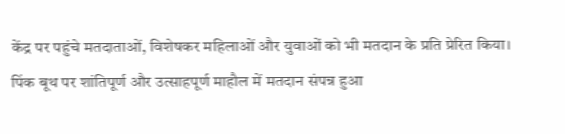केंद्र पर पहुंचे मतदाताओं, विशेषकर महिलाओं और युवाओं को भी मतदान के प्रति प्रेरित किया।
पिंक बूथ पर शांतिपूर्ण और उत्साहपूर्ण माहौल में मतदान संपन्न हुआ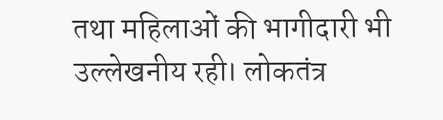तथा महिलाओं की भागीदारी भी उल्लेखनीय रही। लोकतंत्र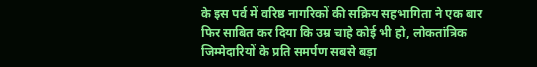के इस पर्व में वरिष्ठ नागरिकों की सक्रिय सहभागिता ने एक बार फिर साबित कर दिया कि उम्र चाहे कोई भी हो, लोकतांत्रिक जिम्मेदारियों के प्रति समर्पण सबसे बड़ा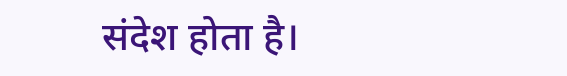संदेश होता है।